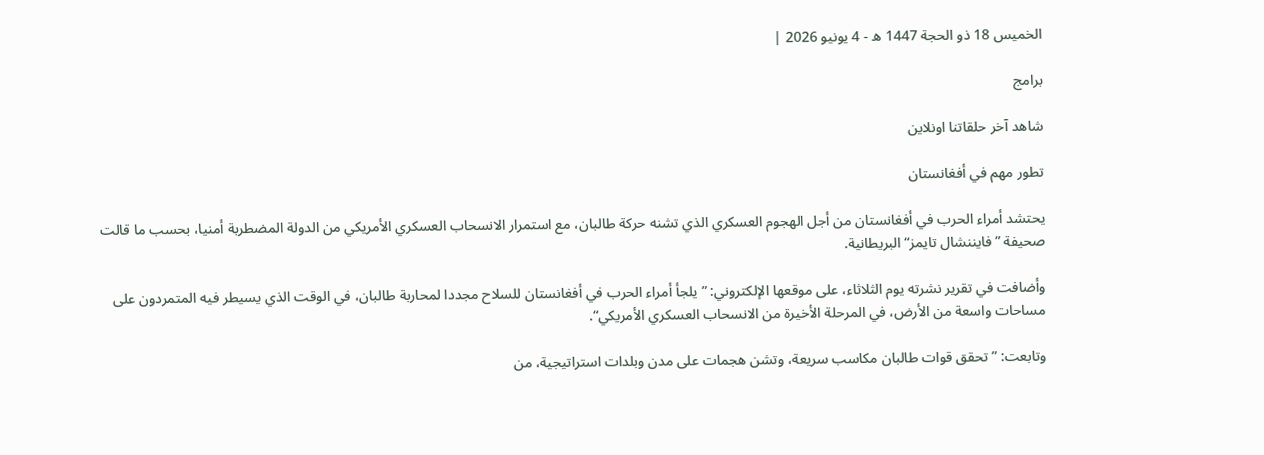الخميس 18 ذو الحجة 1447 ه - 4 يونيو 2026 |

برامج

شاهد آخر حلقاتنا اونلاين

تطور مهم في أفغانستان

يحتشد أمراء الحرب في أفغانستان من أجل الهجوم العسكري الذي تشنه حركة طالبان، مع استمرار الانسحاب العسكري الأمريكي من الدولة المضطربة أمنيا، بحسب ما قالت صحيفة ”فايننشال تايمز“ البريطانية.

وأضافت في تقرير نشرته يوم الثلاثاء، على موقعها الإلكتروني: ”يلجأ أمراء الحرب في أفغانستان للسلاح مجددا لمحاربة طالبان، في الوقت الذي يسيطر فيه المتمردون على مساحات واسعة من الأرض، في المرحلة الأخيرة من الانسحاب العسكري الأمريكي“.

وتابعت: ”تحقق قوات طالبان مكاسب سريعة، وتشن هجمات على مدن وبلدات استراتيجية، من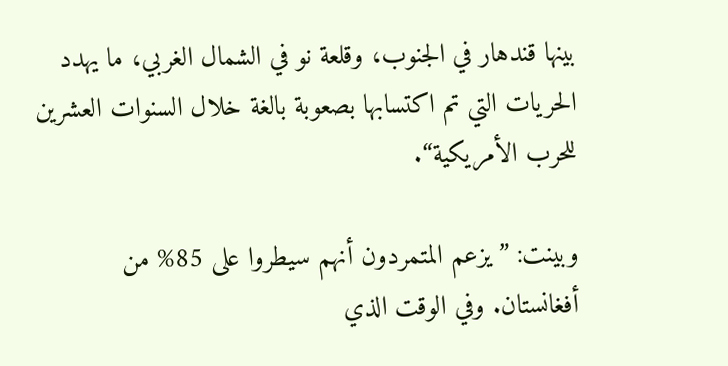بينها قندهار في الجنوب، وقلعة نو في الشمال الغربي، ما يهدد الحريات التي تم اكتسابها بصعوبة بالغة خلال السنوات العشرين للحرب الأمريكية“.

وبينت: ”يزعم المتمردون أنهم سيطروا على 85% من أفغانستان. وفي الوقت الذي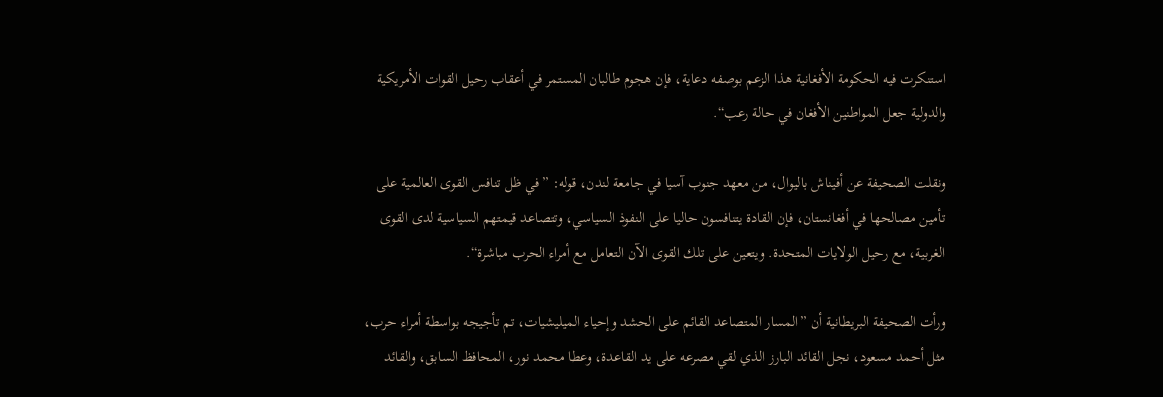استنكرت فيه الحكومة الأفغانية هذا الزعم بوصفه دعاية، فإن هجوم طالبان المستمر في أعقاب رحيل القوات الأمريكية والدولية جعل المواطنين الأفغان في حالة رعب“.

ونقلت الصحيفة عن أفيناش باليوال، من معهد جنوب آسيا في جامعة لندن، قوله: ”في ظل تنافس القوى العالمية على تأمين مصالحها في أفغانستان، فإن القادة يتنافسون حاليا على النفوذ السياسي، وتتصاعد قيمتهم السياسية لدى القوى الغربية، مع رحيل الولايات المتحدة. ويتعين على تلك القوى الآن التعامل مع أمراء الحرب مباشرة“.

ورأت الصحيفة البريطانية أن ”المسار المتصاعد القائم على الحشد وإحياء الميليشيات، تم تأجيجه بواسطة أمراء حرب، مثل أحمد مسعود، نجل القائد البارز الذي لقي مصرعه على يد القاعدة، وعطا محمد نور، المحافظ السابق، والقائد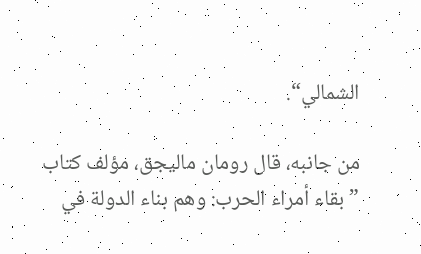الشمالي“.

من جانبه، قال رومان ماليجق، مؤلف كتاب ”بقاء أمراء الحرب: وهم بناء الدولة في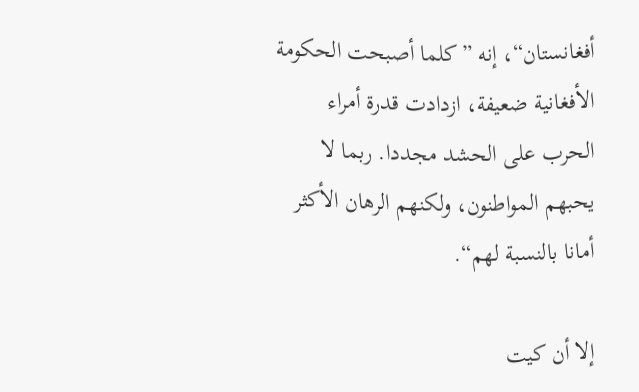أفغانستان“، إنه ”كلما أصبحت الحكومة الأفغانية ضعيفة، ازدادت قدرة أمراء الحرب على الحشد مجددا. ربما لا يحبهم المواطنون، ولكنهم الرهان الأكثر أمانا بالنسبة لهم“.

إلا أن كيت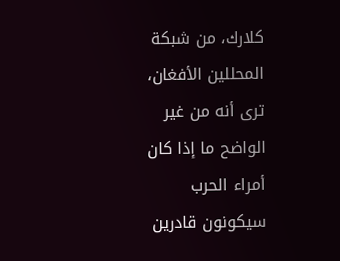كلارك، من شبكة المحللين الأفغان، ترى أنه من غير الواضح ما إذا كان أمراء الحرب سيكونون قادرين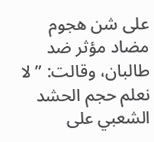على شن هجوم مضاد مؤثر ضد طالبان، وقالت: ”لا نعلم حجم الحشد الشعبي على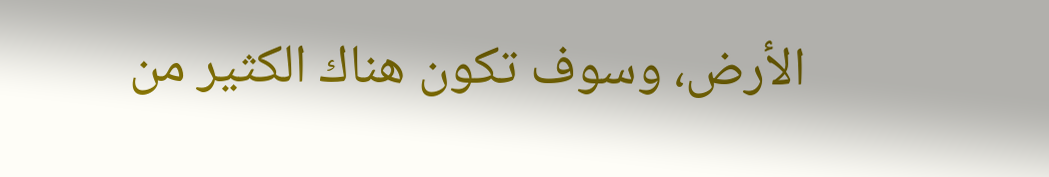الأرض، وسوف تكون هناك الكثير من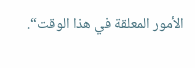الأمور المعلقة في هذا الوقت“.